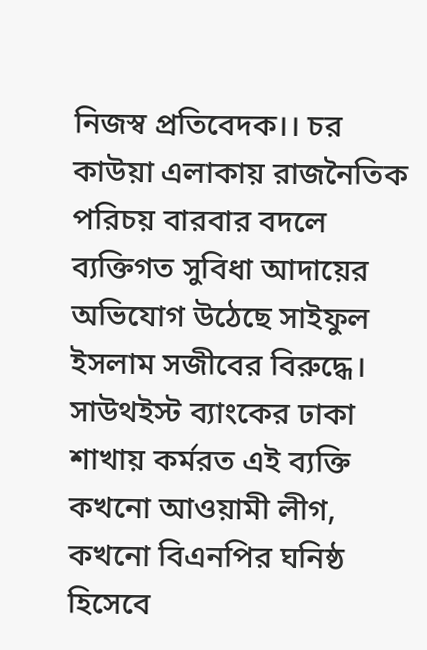নিজস্ব প্রতিবেদক।। চর কাউয়া এলাকায় রাজনৈতিক পরিচয় বারবার বদলে ব্যক্তিগত সুবিধা আদায়ের অভিযোগ উঠেছে সাইফুল ইসলাম সজীবের বিরুদ্ধে। সাউথইস্ট ব্যাংকের ঢাকা শাখায় কর্মরত এই ব্যক্তি কখনো আওয়ামী লীগ, কখনো বিএনপির ঘনিষ্ঠ হিসেবে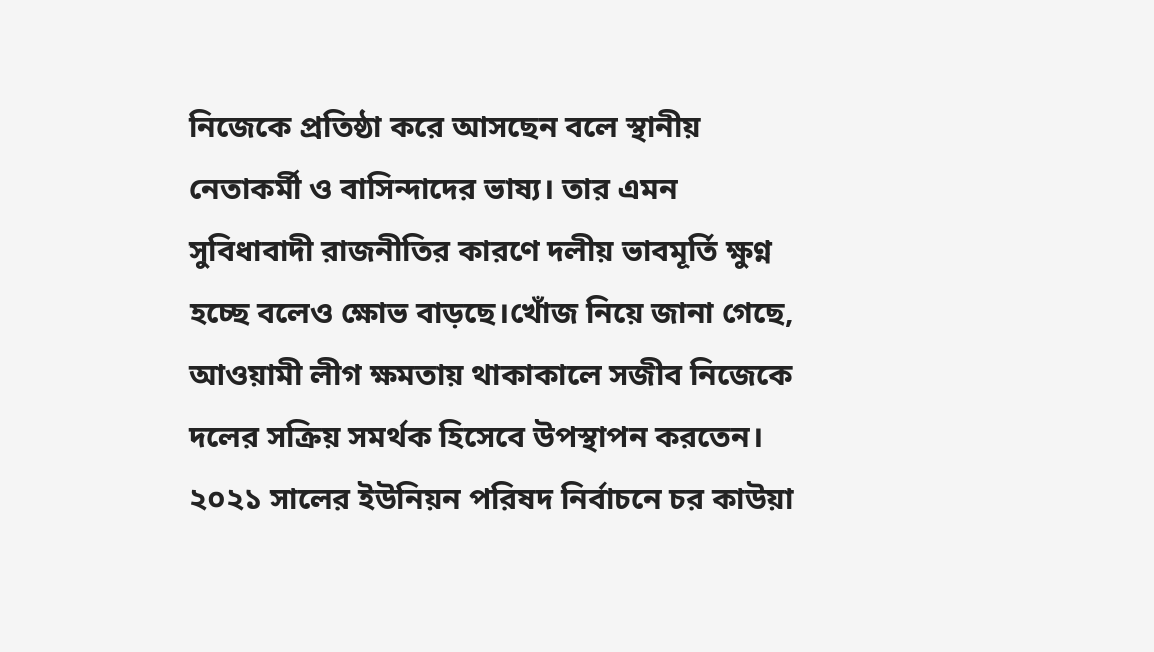নিজেকে প্রতিষ্ঠা করে আসছেন বলে স্থানীয় নেতাকর্মী ও বাসিন্দাদের ভাষ্য। তার এমন সুবিধাবাদী রাজনীতির কারণে দলীয় ভাবমূর্তি ক্ষুণ্ন হচ্ছে বলেও ক্ষোভ বাড়ছে।খোঁজ নিয়ে জানা গেছে, আওয়ামী লীগ ক্ষমতায় থাকাকালে সজীব নিজেকে দলের সক্রিয় সমর্থক হিসেবে উপস্থাপন করতেন। ২০২১ সালের ইউনিয়ন পরিষদ নির্বাচনে চর কাউয়া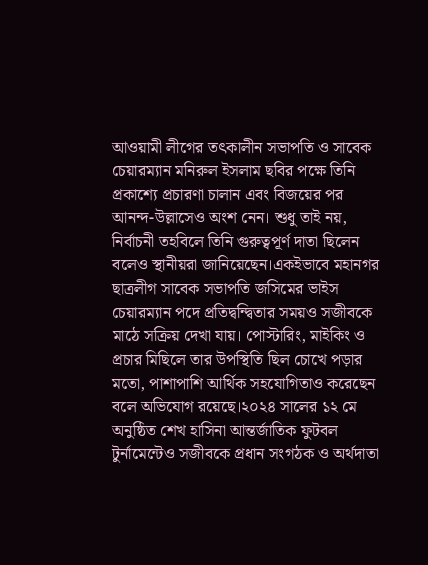আওয়ামী লীগের তৎকালীন সভাপতি ও সাবেক চেয়ারম্যান মনিরুল ইসলাম ছবির পক্ষে তিনি প্রকাশ্যে প্রচারণা চালান এবং বিজয়ের পর আনন্দ-উল্লাসেও অংশ নেন। শুধু তাই নয়, নির্বাচনী তহবিলে তিনি গুরুত্বপূর্ণ দাতা ছিলেন বলেও স্থানীয়রা জানিয়েছেন।একইভাবে মহানগর ছাত্রলীগ সাবেক সভাপতি জসিমের ভাইস চেয়ারম্যান পদে প্রতিদ্বন্দ্বিতার সময়ও সজীবকে মাঠে সক্রিয় দেখা যায়। পোস্টারিং, মাইকিং ও প্রচার মিছিলে তার উপস্থিতি ছিল চোখে পড়ার মতো, পাশাপাশি আর্থিক সহযোগিতাও করেছেন বলে অভিযোগ রয়েছে।২০২৪ সালের ১২ মে অনুষ্ঠিত শেখ হাসিনা আন্তর্জাতিক ফুটবল টুর্নামেন্টেও সজীবকে প্রধান সংগঠক ও অর্থদাতা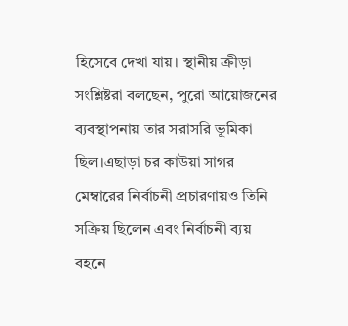হিসেবে দেখা যায়। স্থানীয় ক্রীড়া সংশ্লিষ্টরা বলছেন, পুরো আয়োজনের ব্যবস্থাপনায় তার সরাসরি ভূমিকা ছিল।এছাড়া চর কাউয়া সাগর মেম্বারের নির্বাচনী প্রচারণায়ও তিনি সক্রিয় ছিলেন এবং নির্বাচনী ব্যয় বহনে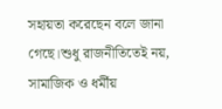সহায়তা করেছেন বলে জানা গেছে।শুধু রাজনীতিতেই নয়, সামাজিক ও ধর্মীয়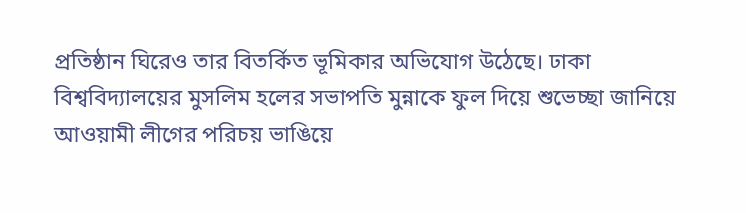প্রতিষ্ঠান ঘিরেও তার বিতর্কিত ভূমিকার অভিযোগ উঠেছে। ঢাকা বিশ্ববিদ্যালয়ের মুসলিম হলের সভাপতি মুন্নাকে ফুল দিয়ে শুভেচ্ছা জানিয়ে আওয়ামী লীগের পরিচয় ভাঙিয়ে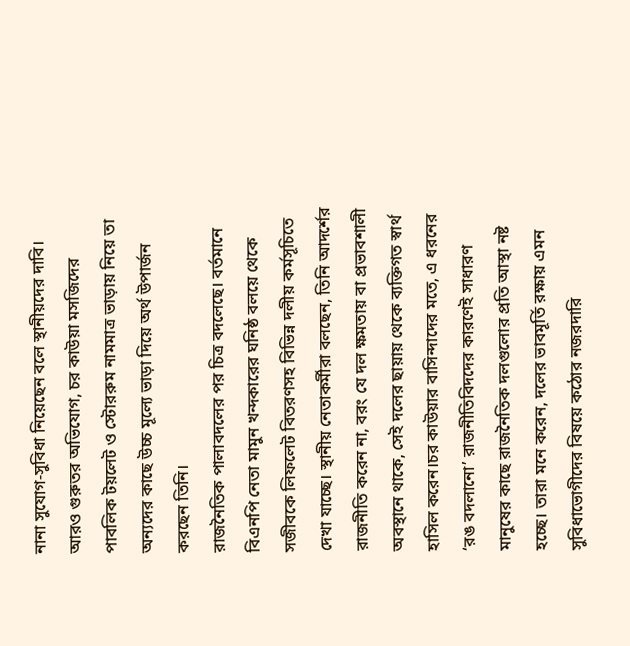নানা সুযোগ-সুবিধা নিয়েছেন বলে স্থানীয়দের দাবি। আরও গুরুতর অভিযোগ, চর কাউয়া মসজিদের পাবলিক টয়লেট ও স্টোররুম নামমাত্র ভাড়ায় নিয়ে তা অন্যদের কাছে উচ্চ মূল্যে ভাড়া দিয়ে অর্থ উপার্জন করছেন তিনি।
রাজনৈতিক পালাবদলের পর চিত্র বদলেছে। বর্তমানে বিএনপি নেতা মামুন খন্দকারের ঘনিষ্ঠ বলয়ে থেকে সজীবকে লিফলেট বিতরণসহ বিভিন্ন দলীয় কর্মসূচিতে দেখা যাচ্ছে। স্থানীয় নেতাকর্মীরা বলছেন, তিনি আদর্শের রাজনীতি করেন না, বরং যে দল ক্ষমতায় বা প্রভাবশালী অবস্থানে থাকে, সেই দলের ছায়ায় থেকে ব্যক্তিগত স্বার্থ হাসিল করেন।চর কাউয়ার বাসিন্দাদের মতে, এ ধরনের ‘রঙ বদলানো’ রাজনীতিবিদদের কারণেই সাধারণ মানুষের কাছে রাজনৈতিক দলগুলোর প্রতি আস্থা নষ্ট হচ্ছে। তারা মনে করেন, দলের ভাবমূর্তি রক্ষায় এমন সুবিধাভোগীদের বিষয়ে কঠোর নজরদারি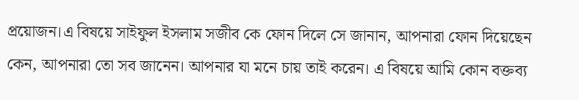প্রয়োজন।এ বিষয়ে সাইফুল ইসলাম সজীব কে ফোন দিলে সে জানান, আপনারা ফোন দিয়েছেন কেন, আপনারা তো সব জানেন। আপনার যা মনে চায় তাই করেন। এ বিষয়ে আমি কোন বক্তব্য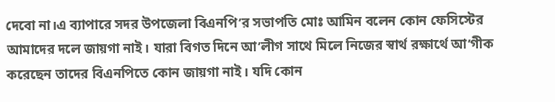দেবো না।এ ব্যাপারে সদর উপজেলা বিএনপি’র সভাপতি মোঃ আমিন বলেন কোন ফেসিস্টের আমাদের দলে জায়গা নাই। যারা বিগত দিনে আ’লীগ সাথে মিলে নিজের স্বার্থ রক্ষার্থে আ’গীক করেছেন তাদের বিএনপিতে কোন জায়গা নাই। যদি কোন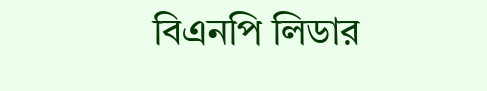বিএনপি লিডার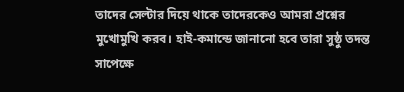তাদের সেল্টার দিয়ে থাকে তাদেরকেও আমরা প্রশ্নের মুখোমুখি করব। হাই-কমান্ডে জানানো হবে তারা সুষ্ঠু তদন্ত সাপেক্ষে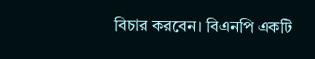বিচার করবেন। বিএনপি একটি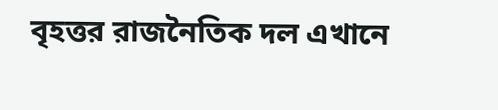বৃহত্তর রাজনৈতিক দল এখানে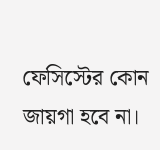ফেসিস্টের কোন জায়গা হবে না।